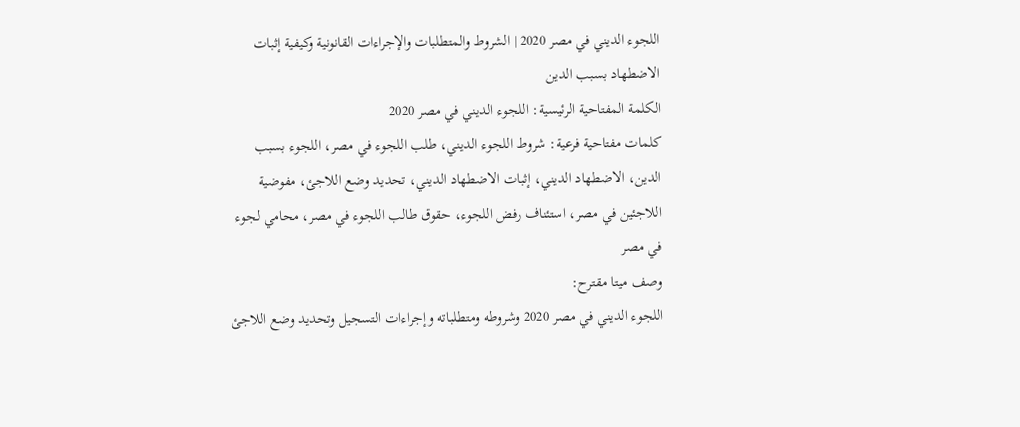اللجوء الديني في مصر 2020 | الشروط والمتطلبات والإجراءات القانونية وكيفية إثبات الاضطهاد بسبب الدين
الكلمة المفتاحية الرئيسية: اللجوء الديني في مصر 2020
كلمات مفتاحية فرعية: شروط اللجوء الديني، طلب اللجوء في مصر، اللجوء بسبب الدين، الاضطهاد الديني، إثبات الاضطهاد الديني، تحديد وضع اللاجئ، مفوضية اللاجئين في مصر، استئناف رفض اللجوء، حقوق طالب اللجوء في مصر، محامي لجوء في مصر
وصف ميتا مقترح:
اللجوء الديني في مصر 2020 وشروطه ومتطلباته وإجراءات التسجيل وتحديد وضع اللاجئ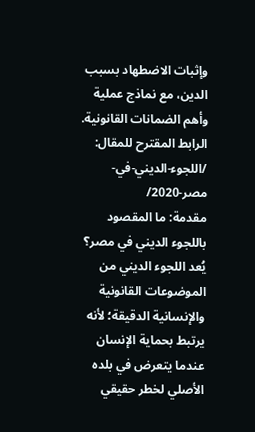وإثبات الاضطهاد بسبب الدين، مع نماذج عملية وأهم الضمانات القانونية.
الرابط المقترح للمقال:
/اللجوء-الديني-في-مصر-2020/
مقدمة: ما المقصود باللجوء الديني في مصر؟
يُعد اللجوء الديني من الموضوعات القانونية والإنسانية الدقيقة؛ لأنه يرتبط بحماية الإنسان عندما يتعرض في بلده الأصلي لخطر حقيقي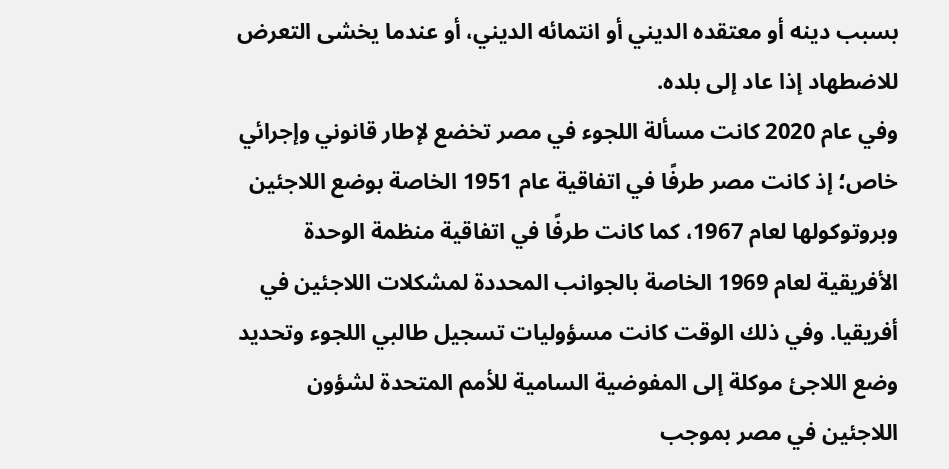بسبب دينه أو معتقده الديني أو انتمائه الديني، أو عندما يخشى التعرض للاضطهاد إذا عاد إلى بلده.
وفي عام 2020 كانت مسألة اللجوء في مصر تخضع لإطار قانوني وإجرائي خاص؛ إذ كانت مصر طرفًا في اتفاقية عام 1951 الخاصة بوضع اللاجئين وبروتوكولها لعام 1967، كما كانت طرفًا في اتفاقية منظمة الوحدة الأفريقية لعام 1969 الخاصة بالجوانب المحددة لمشكلات اللاجئين في أفريقيا. وفي ذلك الوقت كانت مسؤوليات تسجيل طالبي اللجوء وتحديد وضع اللاجئ موكلة إلى المفوضية السامية للأمم المتحدة لشؤون اللاجئين في مصر بموجب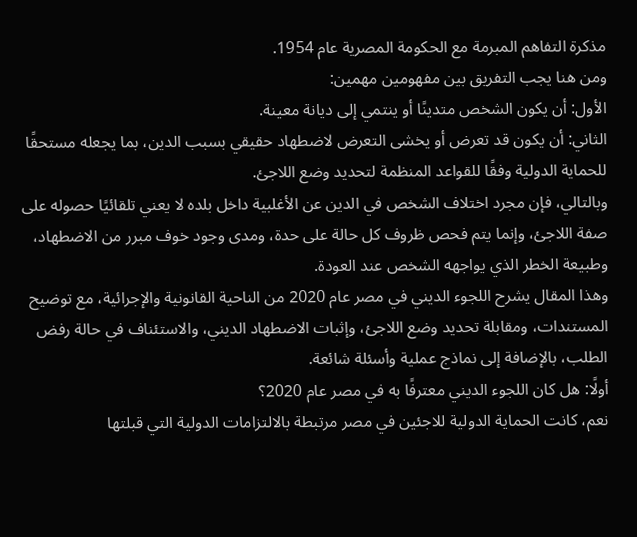مذكرة التفاهم المبرمة مع الحكومة المصرية عام 1954.
ومن هنا يجب التفريق بين مفهومين مهمين:
الأول: أن يكون الشخص متدينًا أو ينتمي إلى ديانة معينة.
الثاني: أن يكون قد تعرض أو يخشى التعرض لاضطهاد حقيقي بسبب الدين، بما يجعله مستحقًا للحماية الدولية وفقًا للقواعد المنظمة لتحديد وضع اللاجئ.
وبالتالي، فإن مجرد اختلاف الشخص في الدين عن الأغلبية داخل بلده لا يعني تلقائيًا حصوله على صفة اللاجئ، وإنما يتم فحص ظروف كل حالة على حدة، ومدى وجود خوف مبرر من الاضطهاد، وطبيعة الخطر الذي يواجهه الشخص عند العودة.
وهذا المقال يشرح اللجوء الديني في مصر عام 2020 من الناحية القانونية والإجرائية، مع توضيح المستندات، ومقابلة تحديد وضع اللاجئ، وإثبات الاضطهاد الديني، والاستئناف في حالة رفض الطلب، بالإضافة إلى نماذج عملية وأسئلة شائعة.
أولًا: هل كان اللجوء الديني معترفًا به في مصر عام 2020؟
نعم، كانت الحماية الدولية للاجئين في مصر مرتبطة بالالتزامات الدولية التي قبلتها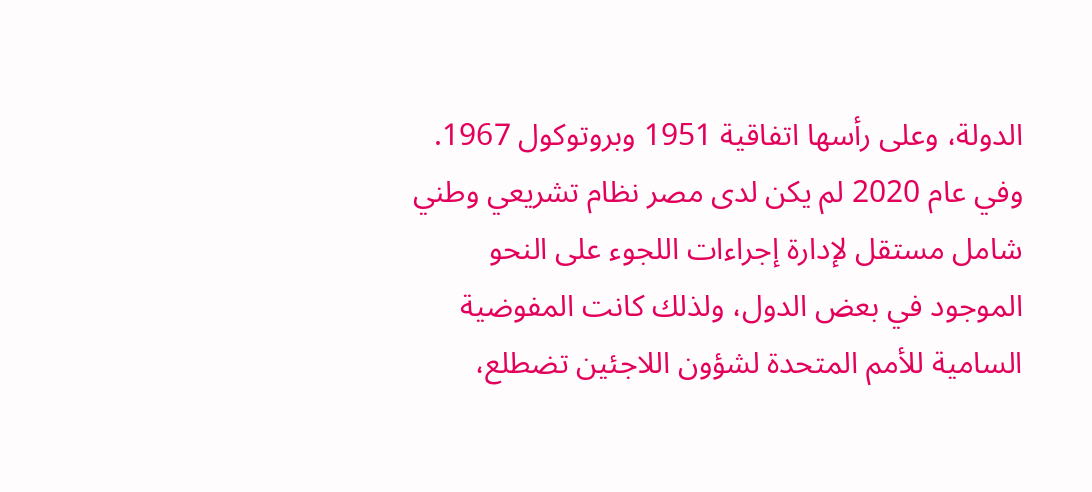الدولة، وعلى رأسها اتفاقية 1951 وبروتوكول 1967.
وفي عام 2020 لم يكن لدى مصر نظام تشريعي وطني شامل مستقل لإدارة إجراءات اللجوء على النحو الموجود في بعض الدول، ولذلك كانت المفوضية السامية للأمم المتحدة لشؤون اللاجئين تضطلع،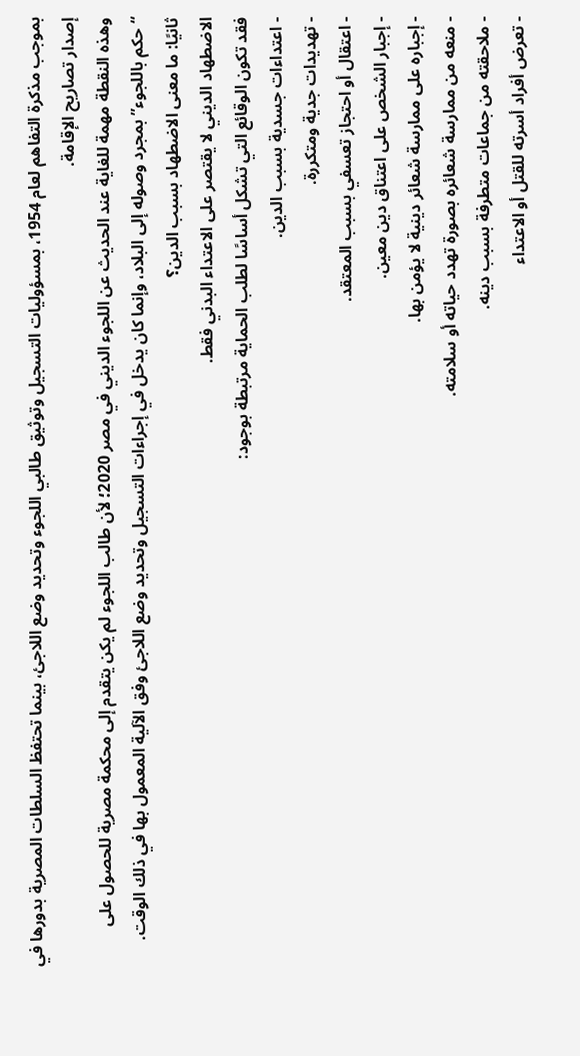بموجب مذكرة التفاهم لعام 1954، بمسؤوليات التسجيل وتوثيق طالبي اللجوء وتحديد وضع اللاجئ، بينما تحتفظ السلطات المصرية بدورها في إصدار تصاريح الإقامة.
وهذه النقطة مهمة للغاية عند الحديث عن اللجوء الديني في مصر 2020؛ لأن طالب اللجوء لم يكن يتقدم إلى محكمة مصرية للحصول على “حكم باللجوء” بمجرد وصوله إلى البلاد، وإنما كان يدخل في إجراءات التسجيل وتحديد وضع اللاجئ وفق الآلية المعمول بها في ذلك الوقت.
ثانيًا: ما معنى الاضطهاد بسبب الدين؟
الاضطهاد الديني لا يقتصر على الاعتداء البدني فقط.
فقد تكون الوقائع التي تشكل أساسًا لطلب الحماية مرتبطة بوجود:
- اعتداءات جسدية بسبب الدين.
- تهديدات جدية ومتكررة.
- اعتقال أو احتجاز تعسفي بسبب المعتقد.
- إجبار الشخص على اعتناق دين معين.
- إجباره على ممارسة شعائر دينية لا يؤمن بها.
- منعه من ممارسة شعائره بصورة تهدد حياته أو سلامته.
- ملاحقته من جماعات متطرفة بسبب دينه.
- تعرض أفراد أسرته للقتل أو الاعتداء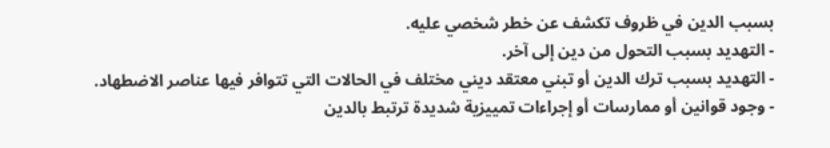بسبب الدين في ظروف تكشف عن خطر شخصي عليه.
- التهديد بسبب التحول من دين إلى آخر.
- التهديد بسبب ترك الدين أو تبني معتقد ديني مختلف في الحالات التي تتوافر فيها عناصر الاضطهاد.
- وجود قوانين أو ممارسات أو إجراءات تمييزية شديدة ترتبط بالدين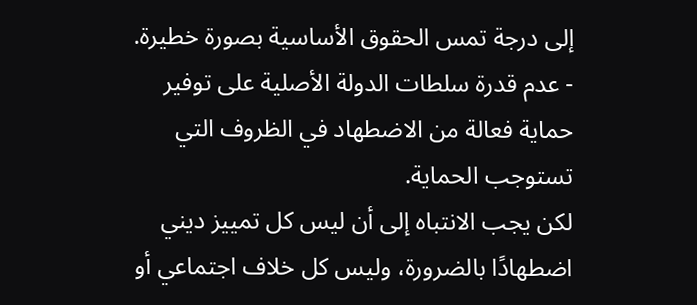إلى درجة تمس الحقوق الأساسية بصورة خطيرة.
- عدم قدرة سلطات الدولة الأصلية على توفير حماية فعالة من الاضطهاد في الظروف التي تستوجب الحماية.
لكن يجب الانتباه إلى أن ليس كل تمييز ديني اضطهادًا بالضرورة، وليس كل خلاف اجتماعي أو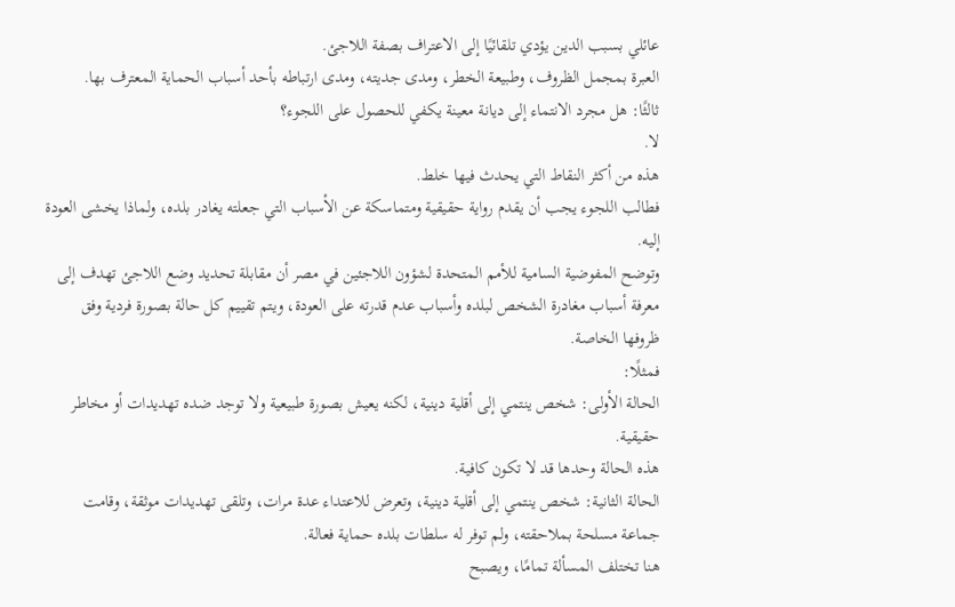عائلي بسبب الدين يؤدي تلقائيًا إلى الاعتراف بصفة اللاجئ.
العبرة بمجمل الظروف، وطبيعة الخطر، ومدى جديته، ومدى ارتباطه بأحد أسباب الحماية المعترف بها.
ثالثًا: هل مجرد الانتماء إلى ديانة معينة يكفي للحصول على اللجوء؟
لا.
هذه من أكثر النقاط التي يحدث فيها خلط.
فطالب اللجوء يجب أن يقدم رواية حقيقية ومتماسكة عن الأسباب التي جعلته يغادر بلده، ولماذا يخشى العودة إليه.
وتوضح المفوضية السامية للأمم المتحدة لشؤون اللاجئين في مصر أن مقابلة تحديد وضع اللاجئ تهدف إلى معرفة أسباب مغادرة الشخص لبلده وأسباب عدم قدرته على العودة، ويتم تقييم كل حالة بصورة فردية وفق ظروفها الخاصة.
فمثلًا:
الحالة الأولى: شخص ينتمي إلى أقلية دينية، لكنه يعيش بصورة طبيعية ولا توجد ضده تهديدات أو مخاطر حقيقية.
هذه الحالة وحدها قد لا تكون كافية.
الحالة الثانية: شخص ينتمي إلى أقلية دينية، وتعرض للاعتداء عدة مرات، وتلقى تهديدات موثقة، وقامت جماعة مسلحة بملاحقته، ولم توفر له سلطات بلده حماية فعالة.
هنا تختلف المسألة تمامًا، ويصبح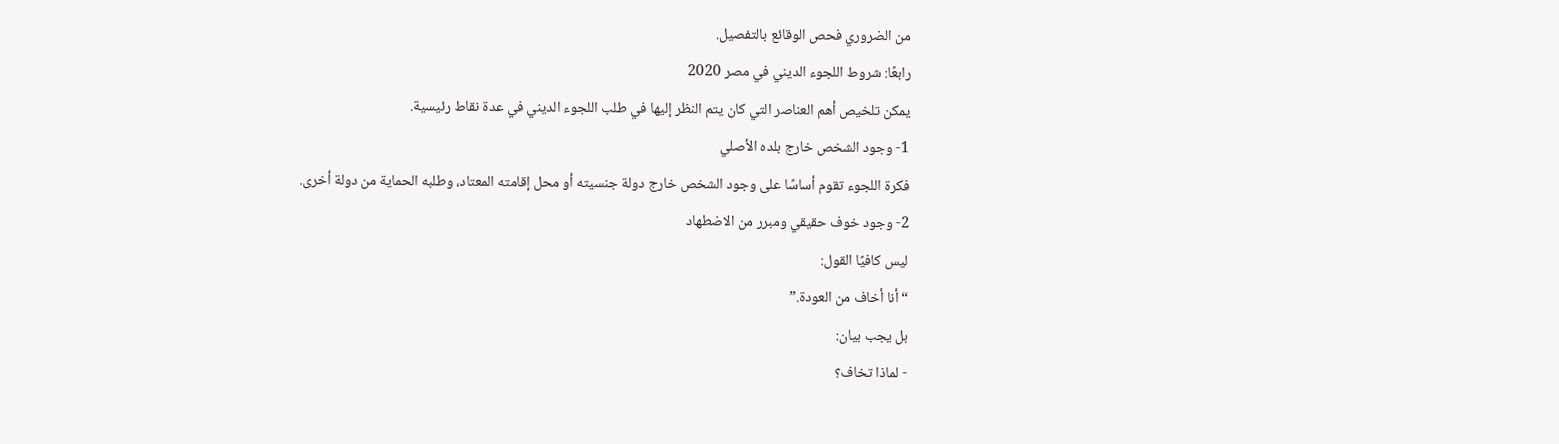من الضروري فحص الوقائع بالتفصيل.
رابعًا: شروط اللجوء الديني في مصر 2020
يمكن تلخيص أهم العناصر التي كان يتم النظر إليها في طلب اللجوء الديني في عدة نقاط رئيسية.
1- وجود الشخص خارج بلده الأصلي
فكرة اللجوء تقوم أساسًا على وجود الشخص خارج دولة جنسيته أو محل إقامته المعتاد، وطلبه الحماية من دولة أخرى.
2- وجود خوف حقيقي ومبرر من الاضطهاد
ليس كافيًا القول:
“أنا أخاف من العودة.”
بل يجب بيان:
- لماذا تخاف؟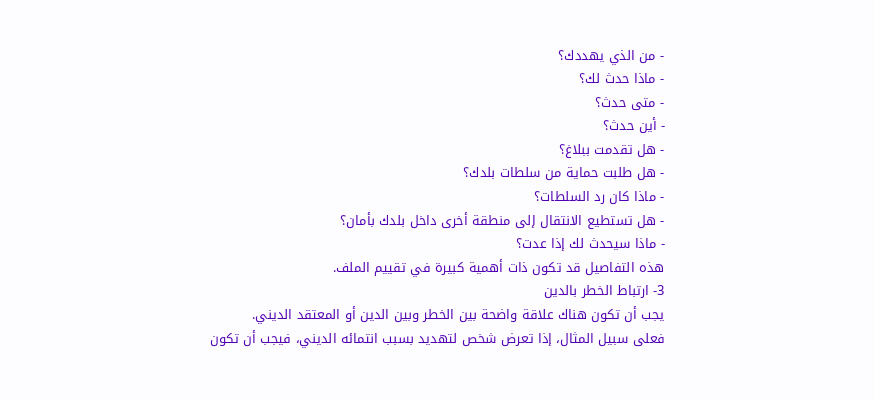- من الذي يهددك؟
- ماذا حدث لك؟
- متى حدث؟
- أين حدث؟
- هل تقدمت ببلاغ؟
- هل طلبت حماية من سلطات بلدك؟
- ماذا كان رد السلطات؟
- هل تستطيع الانتقال إلى منطقة أخرى داخل بلدك بأمان؟
- ماذا سيحدث لك إذا عدت؟
هذه التفاصيل قد تكون ذات أهمية كبيرة في تقييم الملف.
3- ارتباط الخطر بالدين
يجب أن تكون هناك علاقة واضحة بين الخطر وبين الدين أو المعتقد الديني.
فعلى سبيل المثال، إذا تعرض شخص لتهديد بسبب انتمائه الديني، فيجب أن تكون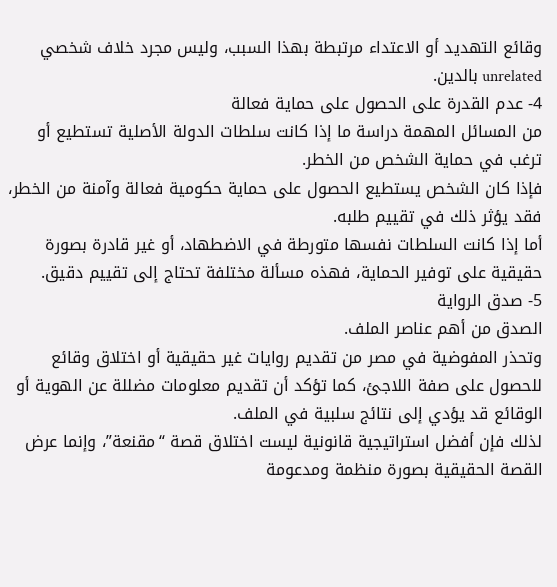وقائع التهديد أو الاعتداء مرتبطة بهذا السبب، وليس مجرد خلاف شخصي unrelated بالدين.
4- عدم القدرة على الحصول على حماية فعالة
من المسائل المهمة دراسة ما إذا كانت سلطات الدولة الأصلية تستطيع أو ترغب في حماية الشخص من الخطر.
فإذا كان الشخص يستطيع الحصول على حماية حكومية فعالة وآمنة من الخطر، فقد يؤثر ذلك في تقييم طلبه.
أما إذا كانت السلطات نفسها متورطة في الاضطهاد، أو غير قادرة بصورة حقيقية على توفير الحماية، فهذه مسألة مختلفة تحتاج إلى تقييم دقيق.
5- صدق الرواية
الصدق من أهم عناصر الملف.
وتحذر المفوضية في مصر من تقديم روايات غير حقيقية أو اختلاق وقائع للحصول على صفة اللاجئ، كما تؤكد أن تقديم معلومات مضللة عن الهوية أو الوقائع قد يؤدي إلى نتائج سلبية في الملف.
لذلك فإن أفضل استراتيجية قانونية ليست اختلاق قصة “مقنعة”، وإنما عرض القصة الحقيقية بصورة منظمة ومدعومة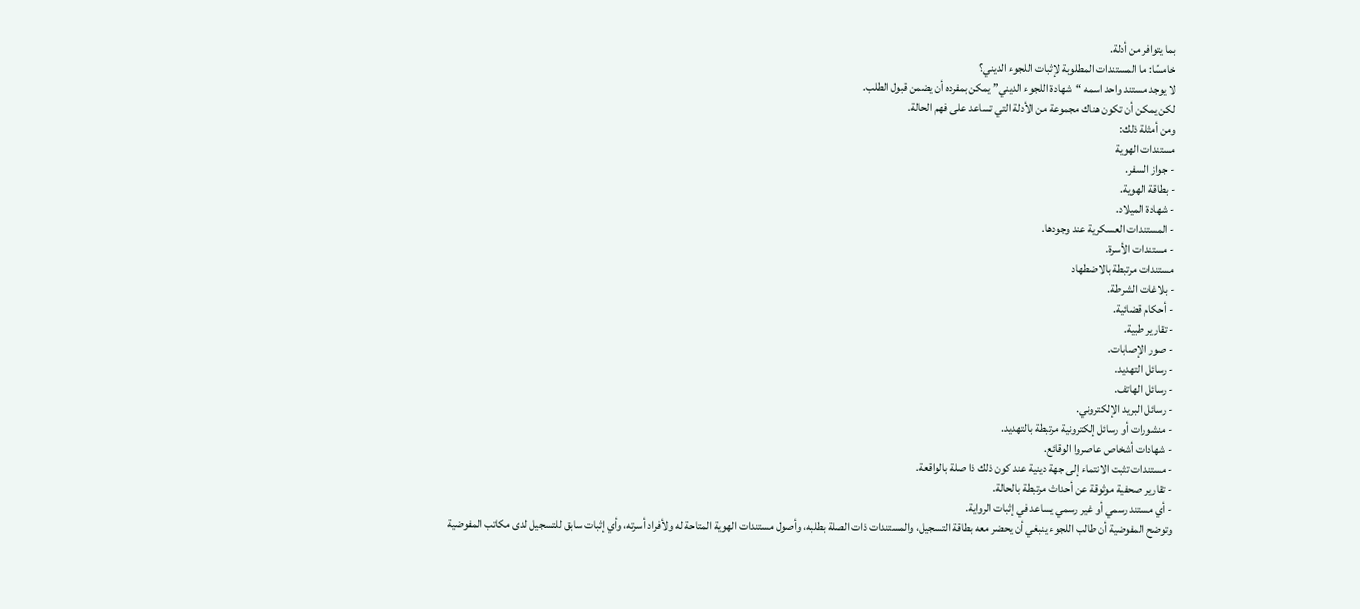بما يتوافر من أدلة.
خامسًا: ما المستندات المطلوبة لإثبات اللجوء الديني؟
لا يوجد مستند واحد اسمه “شهادة اللجوء الديني” يمكن بمفرده أن يضمن قبول الطلب.
لكن يمكن أن تكون هناك مجموعة من الأدلة التي تساعد على فهم الحالة.
ومن أمثلة ذلك:
مستندات الهوية
- جواز السفر.
- بطاقة الهوية.
- شهادة الميلاد.
- المستندات العسكرية عند وجودها.
- مستندات الأسرة.
مستندات مرتبطة بالاضطهاد
- بلاغات الشرطة.
- أحكام قضائية.
- تقارير طبية.
- صور الإصابات.
- رسائل التهديد.
- رسائل الهاتف.
- رسائل البريد الإلكتروني.
- منشورات أو رسائل إلكترونية مرتبطة بالتهديد.
- شهادات أشخاص عاصروا الوقائع.
- مستندات تثبت الانتماء إلى جهة دينية عند كون ذلك ذا صلة بالواقعة.
- تقارير صحفية موثوقة عن أحداث مرتبطة بالحالة.
- أي مستند رسمي أو غير رسمي يساعد في إثبات الرواية.
وتوضح المفوضية أن طالب اللجوء ينبغي أن يحضر معه بطاقة التسجيل، والمستندات ذات الصلة بطلبه، وأصول مستندات الهوية المتاحة له ولأفراد أسرته، وأي إثبات سابق للتسجيل لدى مكاتب المفوضية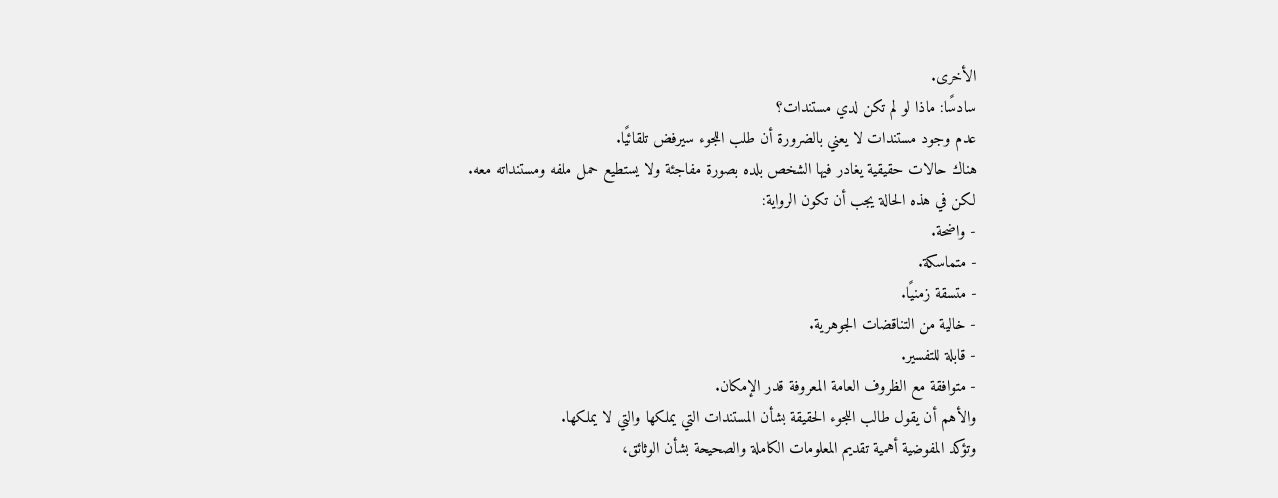الأخرى.
سادسًا: ماذا لو لم تكن لدي مستندات؟
عدم وجود مستندات لا يعني بالضرورة أن طلب اللجوء سيرفض تلقائيًا.
هناك حالات حقيقية يغادر فيها الشخص بلده بصورة مفاجئة ولا يستطيع حمل ملفه ومستنداته معه.
لكن في هذه الحالة يجب أن تكون الرواية:
- واضحة.
- متماسكة.
- متسقة زمنيًا.
- خالية من التناقضات الجوهرية.
- قابلة للتفسير.
- متوافقة مع الظروف العامة المعروفة قدر الإمكان.
والأهم أن يقول طالب اللجوء الحقيقة بشأن المستندات التي يملكها والتي لا يملكها.
وتؤكد المفوضية أهمية تقديم المعلومات الكاملة والصحيحة بشأن الوثائق،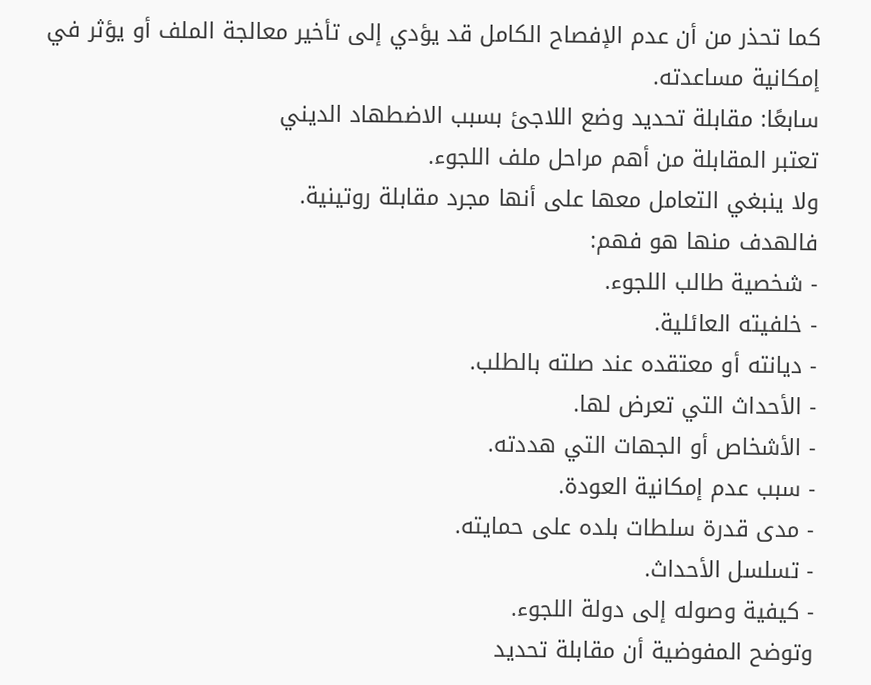كما تحذر من أن عدم الإفصاح الكامل قد يؤدي إلى تأخير معالجة الملف أو يؤثر في إمكانية مساعدته.
سابعًا: مقابلة تحديد وضع اللاجئ بسبب الاضطهاد الديني
تعتبر المقابلة من أهم مراحل ملف اللجوء.
ولا ينبغي التعامل معها على أنها مجرد مقابلة روتينية.
فالهدف منها هو فهم:
- شخصية طالب اللجوء.
- خلفيته العائلية.
- ديانته أو معتقده عند صلته بالطلب.
- الأحداث التي تعرض لها.
- الأشخاص أو الجهات التي هددته.
- سبب عدم إمكانية العودة.
- مدى قدرة سلطات بلده على حمايته.
- تسلسل الأحداث.
- كيفية وصوله إلى دولة اللجوء.
وتوضح المفوضية أن مقابلة تحديد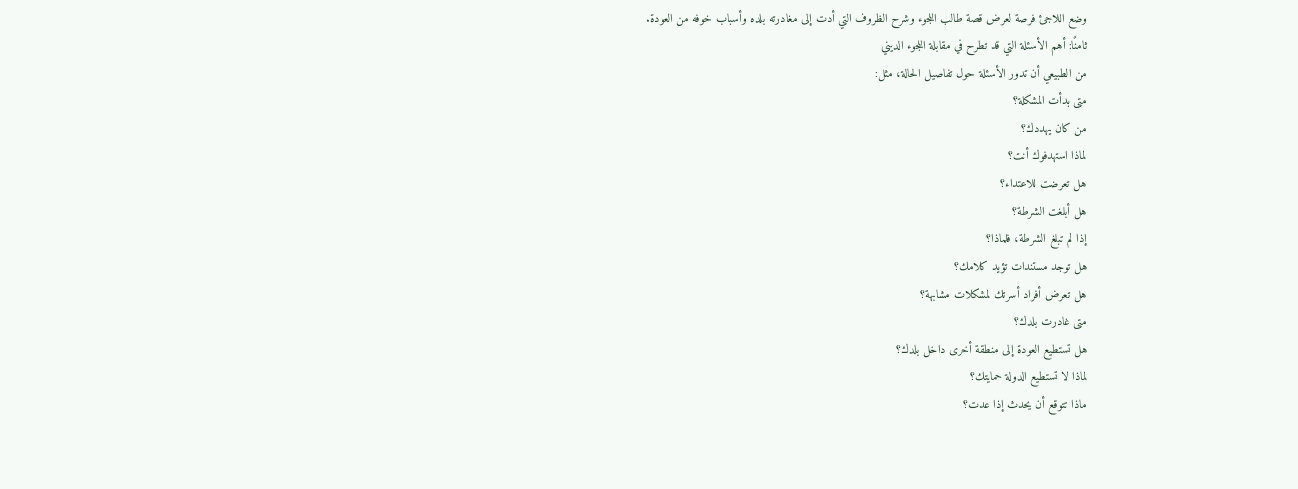وضع اللاجئ فرصة لعرض قصة طالب اللجوء وشرح الظروف التي أدت إلى مغادرته بلده وأسباب خوفه من العودة.
ثامنًا: أهم الأسئلة التي قد تطرح في مقابلة اللجوء الديني
من الطبيعي أن تدور الأسئلة حول تفاصيل الحالة، مثل:
متى بدأت المشكلة؟
من كان يهددك؟
لماذا استهدفوك أنت؟
هل تعرضت للاعتداء؟
هل أبلغت الشرطة؟
إذا لم تبلغ الشرطة، فلماذا؟
هل توجد مستندات تؤيد كلامك؟
هل تعرض أفراد أسرتك لمشكلات مشابهة؟
متى غادرت بلدك؟
هل تستطيع العودة إلى منطقة أخرى داخل بلدك؟
لماذا لا تستطيع الدولة حمايتك؟
ماذا تتوقع أن يحدث إذا عدت؟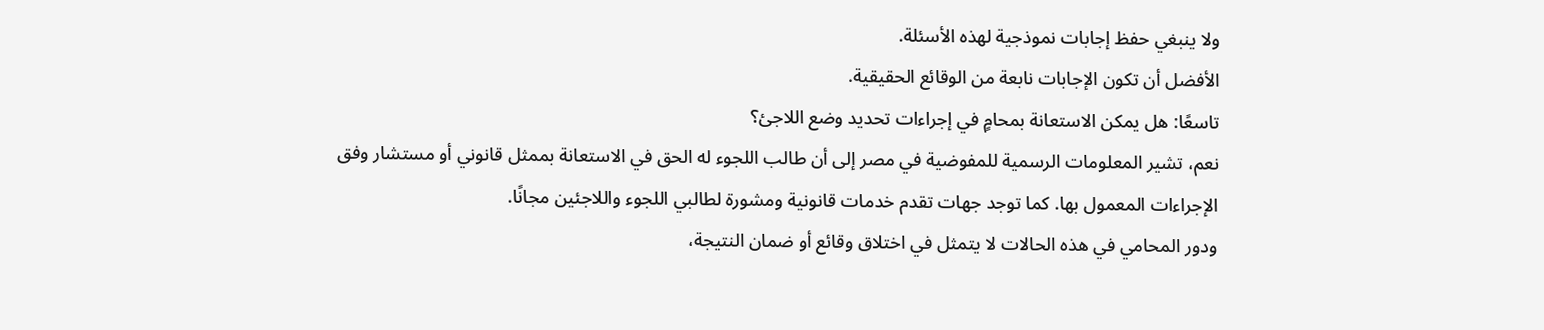ولا ينبغي حفظ إجابات نموذجية لهذه الأسئلة.
الأفضل أن تكون الإجابات نابعة من الوقائع الحقيقية.
تاسعًا: هل يمكن الاستعانة بمحامٍ في إجراءات تحديد وضع اللاجئ؟
نعم، تشير المعلومات الرسمية للمفوضية في مصر إلى أن طالب اللجوء له الحق في الاستعانة بممثل قانوني أو مستشار وفق الإجراءات المعمول بها. كما توجد جهات تقدم خدمات قانونية ومشورة لطالبي اللجوء واللاجئين مجانًا.
ودور المحامي في هذه الحالات لا يتمثل في اختلاق وقائع أو ضمان النتيجة،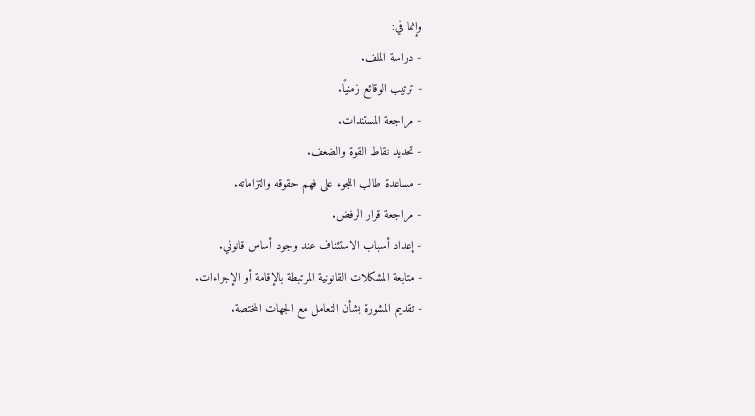وإنما في:
- دراسة الملف.
- ترتيب الوقائع زمنيًا.
- مراجعة المستندات.
- تحديد نقاط القوة والضعف.
- مساعدة طالب اللجوء على فهم حقوقه والتزاماته.
- مراجعة قرار الرفض.
- إعداد أسباب الاستئناف عند وجود أساس قانوني.
- متابعة المشكلات القانونية المرتبطة بالإقامة أو الإجراءات.
- تقديم المشورة بشأن التعامل مع الجهات المختصة.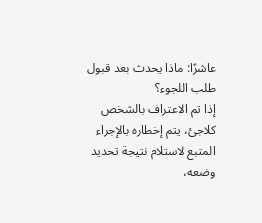عاشرًا: ماذا يحدث بعد قبول طلب اللجوء؟
إذا تم الاعتراف بالشخص كلاجئ، يتم إخطاره بالإجراء المتبع لاستلام نتيجة تحديد وضعه،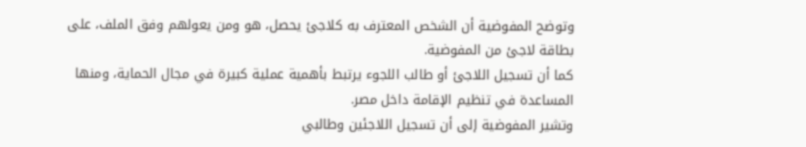وتوضح المفوضية أن الشخص المعترف به كلاجئ يحصل، هو ومن يعولهم وفق الملف، على بطاقة لاجئ من المفوضية.
كما أن تسجيل اللاجئ أو طالب اللجوء يرتبط بأهمية عملية كبيرة في مجال الحماية، ومنها المساعدة في تنظيم الإقامة داخل مصر.
وتشير المفوضية إلى أن تسجيل اللاجئين وطالبي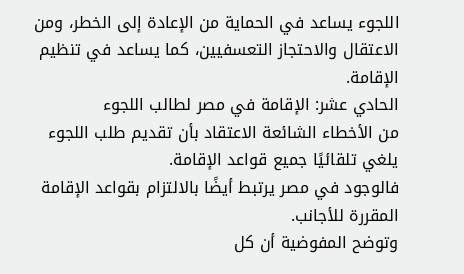اللجوء يساعد في الحماية من الإعادة إلى الخطر، ومن الاعتقال والاحتجاز التعسفيين، كما يساعد في تنظيم الإقامة.
الحادي عشر: الإقامة في مصر لطالب اللجوء
من الأخطاء الشائعة الاعتقاد بأن تقديم طلب اللجوء يلغي تلقائيًا جميع قواعد الإقامة.
فالوجود في مصر يرتبط أيضًا بالالتزام بقواعد الإقامة المقررة للأجانب.
وتوضح المفوضية أن كل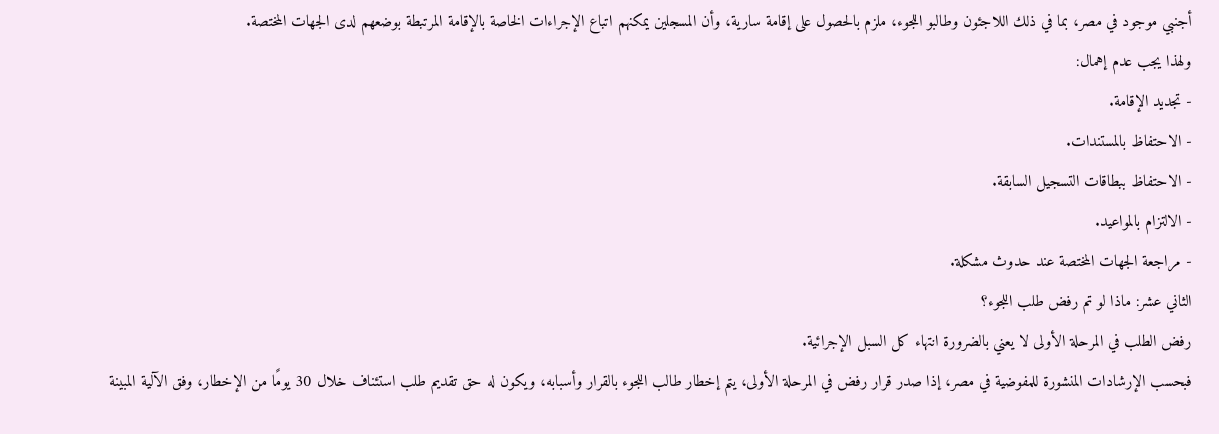أجنبي موجود في مصر، بما في ذلك اللاجئون وطالبو اللجوء، ملزم بالحصول على إقامة سارية، وأن المسجلين يمكنهم اتباع الإجراءات الخاصة بالإقامة المرتبطة بوضعهم لدى الجهات المختصة.
ولهذا يجب عدم إهمال:
- تجديد الإقامة.
- الاحتفاظ بالمستندات.
- الاحتفاظ ببطاقات التسجيل السابقة.
- الالتزام بالمواعيد.
- مراجعة الجهات المختصة عند حدوث مشكلة.
الثاني عشر: ماذا لو تم رفض طلب اللجوء؟
رفض الطلب في المرحلة الأولى لا يعني بالضرورة انتهاء كل السبل الإجرائية.
فبحسب الإرشادات المنشورة للمفوضية في مصر، إذا صدر قرار رفض في المرحلة الأولى، يتم إخطار طالب اللجوء بالقرار وأسبابه، ويكون له حق تقديم طلب استئناف خلال 30 يومًا من الإخطار، وفق الآلية المبينة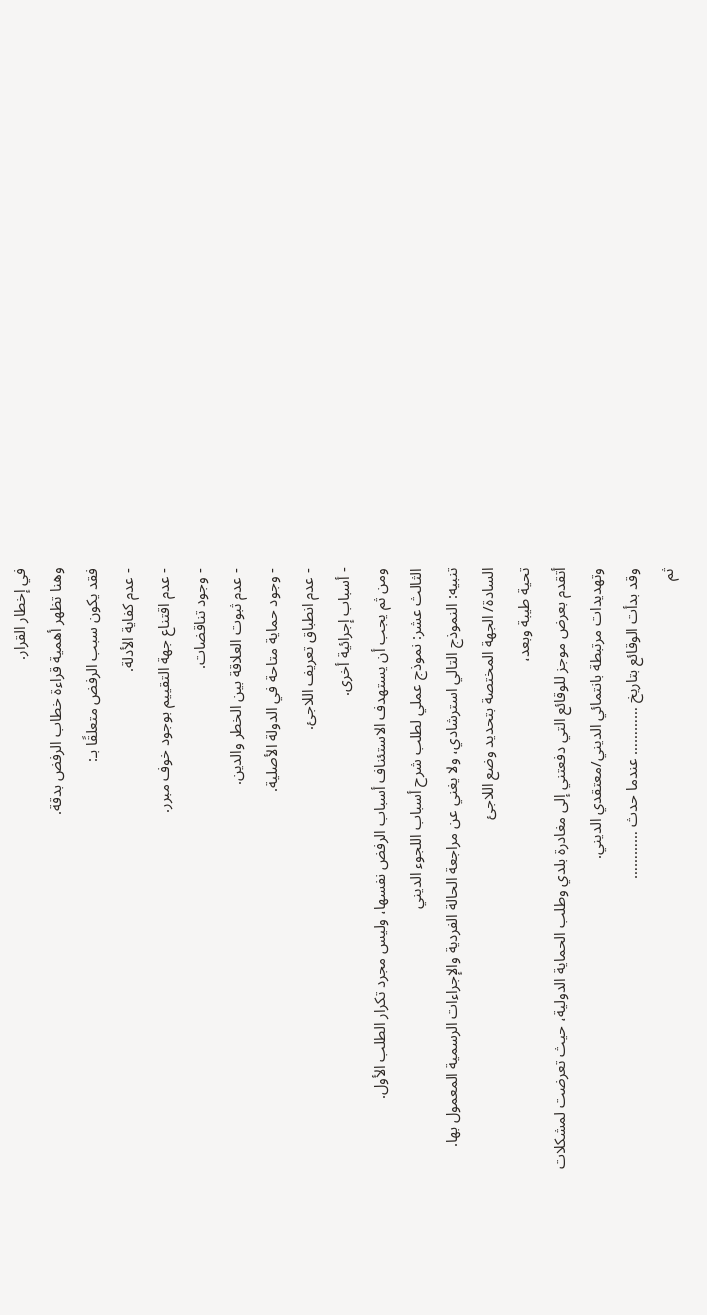في إخطار القرار.
وهنا تظهر أهمية قراءة خطاب الرفض بدقة.
فقد يكون سبب الرفض متعلقًا بـ:
- عدم كفاية الأدلة.
- عدم اقتناع جهة التقييم بوجود خوف مبرر.
- وجود تناقضات.
- عدم ثبوت العلاقة بين الخطر والدين.
- وجود حماية متاحة في الدولة الأصلية.
- عدم انطباق تعريف اللاجئ.
- أسباب إجرائية أخرى.
ومن ثم يجب أن يستهدف الاستئناف أسباب الرفض نفسها، وليس مجرد تكرار الطلب الأول.
الثالث عشر: نموذج عملي لطلب شرح أسباب اللجوء الديني
تنبيه: النموذج التالي استرشادي، ولا يغني عن مراجعة الحالة الفردية والإجراءات الرسمية المعمول بها.
السادة/ الجهة المختصة بتحديد وضع اللاجئ
تحية طيبة وبعد،
أتقدم بعرض موجز للوقائع التي دفعتني إلى مغادرة بلدي وطلب الحماية الدولية، حيث تعرضت لمشكلات وتهديدات مرتبطة بانتمائي الديني/معتقدي الديني.
وقد بدأت الوقائع بتاريخ ………… عندما حدث …………
ثم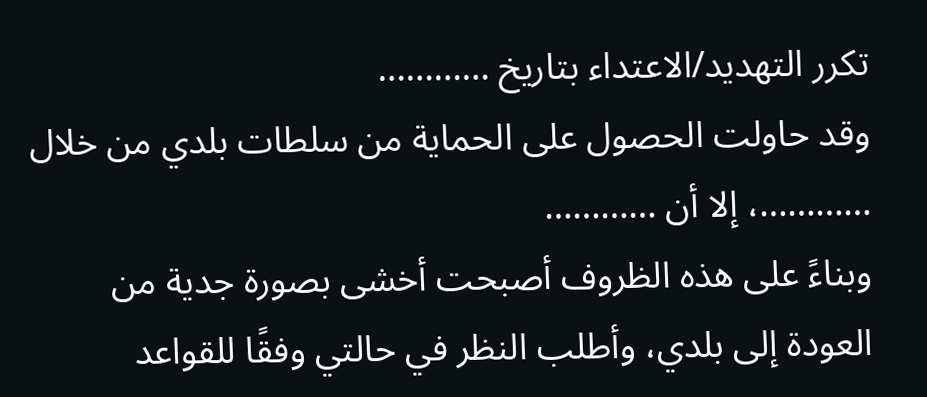تكرر التهديد/الاعتداء بتاريخ …………
وقد حاولت الحصول على الحماية من سلطات بلدي من خلال …………، إلا أن …………
وبناءً على هذه الظروف أصبحت أخشى بصورة جدية من العودة إلى بلدي، وأطلب النظر في حالتي وفقًا للقواعد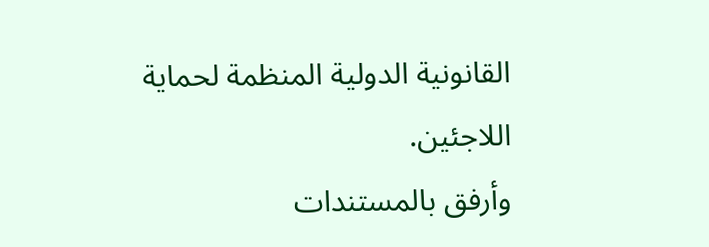القانونية الدولية المنظمة لحماية اللاجئين.
وأرفق بالمستندات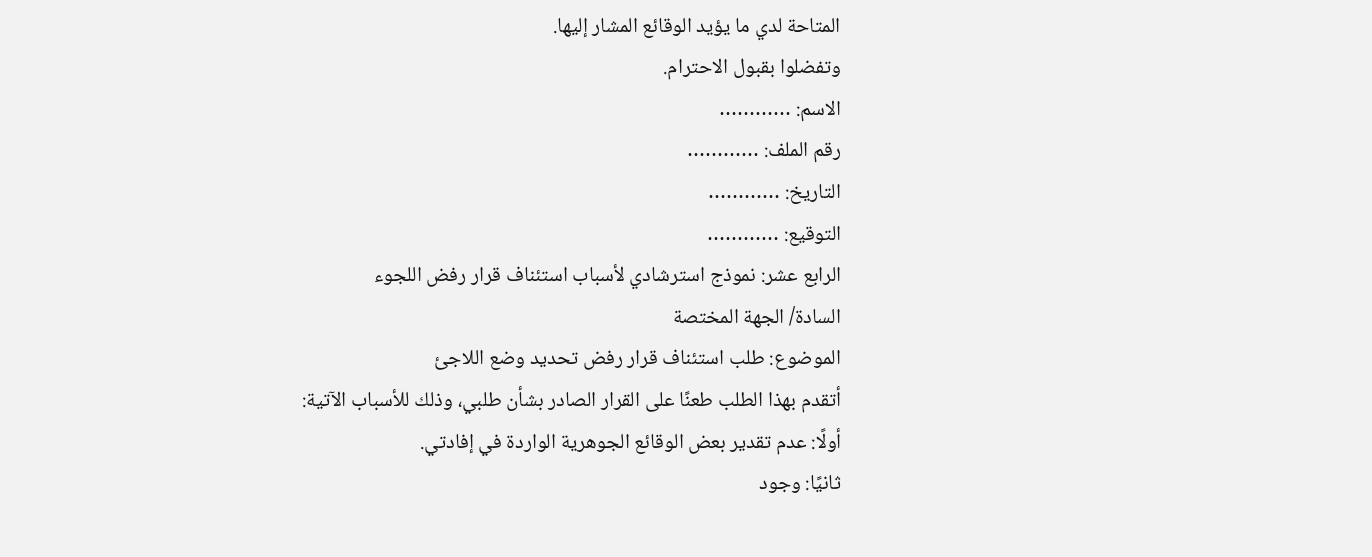المتاحة لدي ما يؤيد الوقائع المشار إليها.
وتفضلوا بقبول الاحترام.
الاسم: …………
رقم الملف: …………
التاريخ: …………
التوقيع: …………
الرابع عشر: نموذج استرشادي لأسباب استئناف قرار رفض اللجوء
السادة/ الجهة المختصة
الموضوع: طلب استئناف قرار رفض تحديد وضع اللاجئ
أتقدم بهذا الطلب طعنًا على القرار الصادر بشأن طلبي، وذلك للأسباب الآتية:
أولًا: عدم تقدير بعض الوقائع الجوهرية الواردة في إفادتي.
ثانيًا: وجود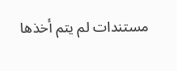مستندات لم يتم أخذها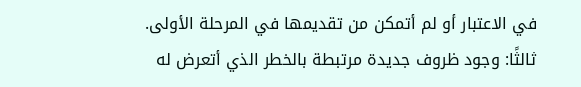في الاعتبار أو لم أتمكن من تقديمها في المرحلة الأولى.
ثالثًا: وجود ظروف جديدة مرتبطة بالخطر الذي أتعرض له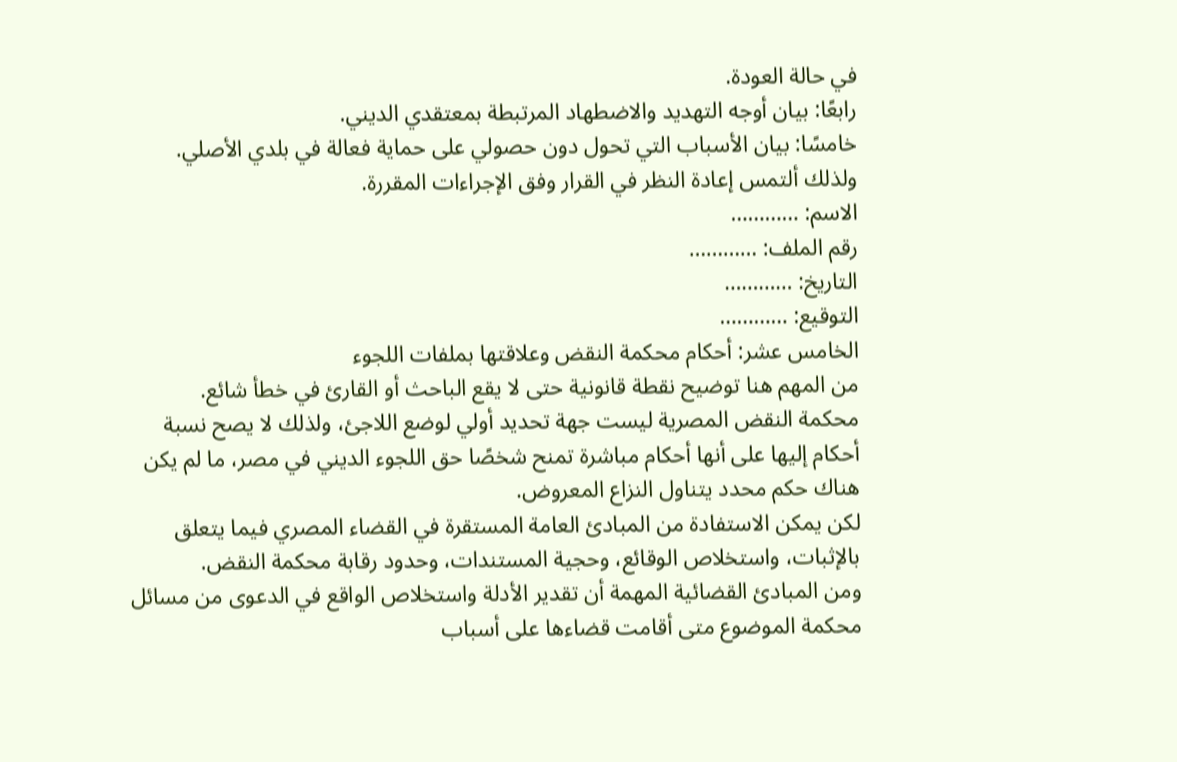في حالة العودة.
رابعًا: بيان أوجه التهديد والاضطهاد المرتبطة بمعتقدي الديني.
خامسًا: بيان الأسباب التي تحول دون حصولي على حماية فعالة في بلدي الأصلي.
ولذلك ألتمس إعادة النظر في القرار وفق الإجراءات المقررة.
الاسم: …………
رقم الملف: …………
التاريخ: …………
التوقيع: …………
الخامس عشر: أحكام محكمة النقض وعلاقتها بملفات اللجوء
من المهم هنا توضيح نقطة قانونية حتى لا يقع الباحث أو القارئ في خطأ شائع.
محكمة النقض المصرية ليست جهة تحديد أولي لوضع اللاجئ، ولذلك لا يصح نسبة أحكام إليها على أنها أحكام مباشرة تمنح شخصًا حق اللجوء الديني في مصر، ما لم يكن هناك حكم محدد يتناول النزاع المعروض.
لكن يمكن الاستفادة من المبادئ العامة المستقرة في القضاء المصري فيما يتعلق بالإثبات، واستخلاص الوقائع، وحجية المستندات، وحدود رقابة محكمة النقض.
ومن المبادئ القضائية المهمة أن تقدير الأدلة واستخلاص الواقع في الدعوى من مسائل محكمة الموضوع متى أقامت قضاءها على أسباب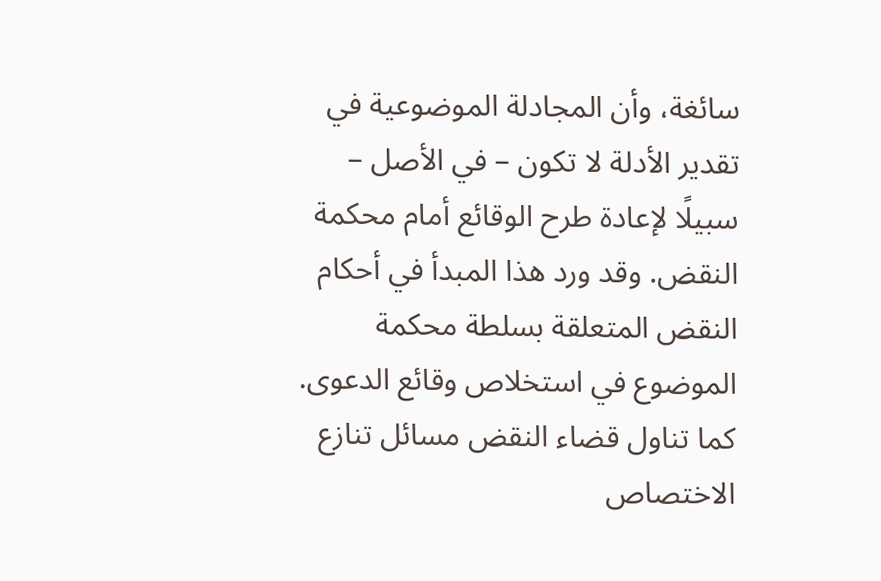سائغة، وأن المجادلة الموضوعية في تقدير الأدلة لا تكون – في الأصل – سبيلًا لإعادة طرح الوقائع أمام محكمة النقض. وقد ورد هذا المبدأ في أحكام النقض المتعلقة بسلطة محكمة الموضوع في استخلاص وقائع الدعوى.
كما تناول قضاء النقض مسائل تنازع الاختصاص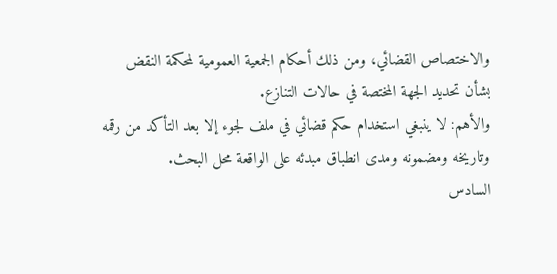والاختصاص القضائي، ومن ذلك أحكام الجمعية العمومية لمحكمة النقض بشأن تحديد الجهة المختصة في حالات التنازع.
والأهم: لا ينبغي استخدام حكم قضائي في ملف لجوء إلا بعد التأكد من رقمه وتاريخه ومضمونه ومدى انطباق مبدئه على الواقعة محل البحث.
السادس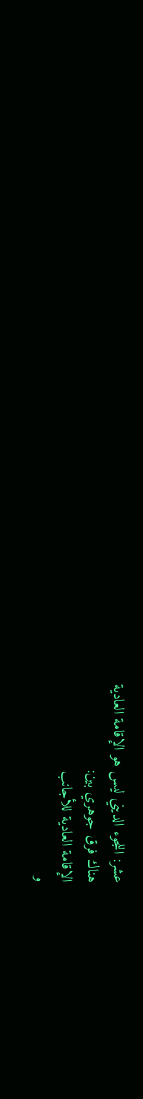عشر: اللجوء الديني ليس هو الإقامة العادية
هناك فرق جوهري بين:
الإقامة العادية للأجانب
و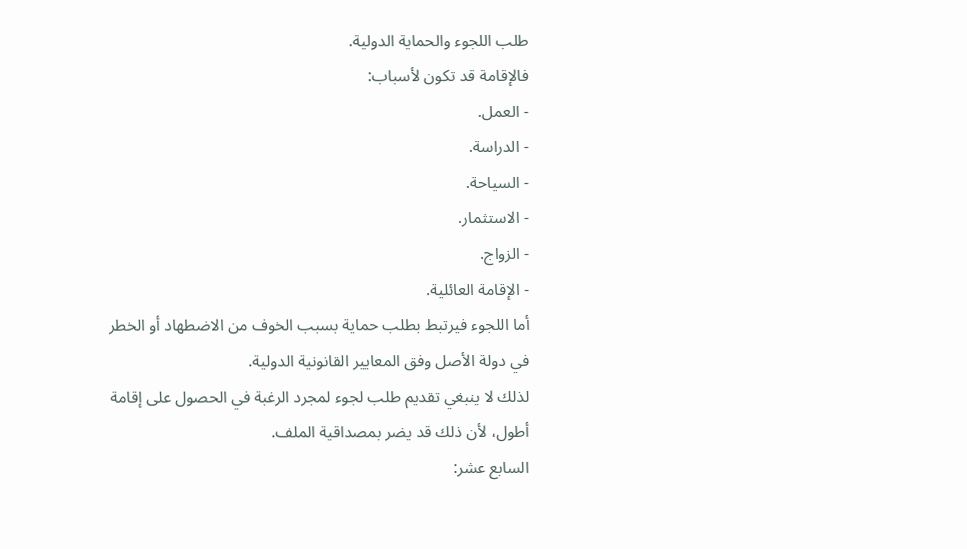طلب اللجوء والحماية الدولية.
فالإقامة قد تكون لأسباب:
- العمل.
- الدراسة.
- السياحة.
- الاستثمار.
- الزواج.
- الإقامة العائلية.
أما اللجوء فيرتبط بطلب حماية بسبب الخوف من الاضطهاد أو الخطر في دولة الأصل وفق المعايير القانونية الدولية.
لذلك لا ينبغي تقديم طلب لجوء لمجرد الرغبة في الحصول على إقامة أطول، لأن ذلك قد يضر بمصداقية الملف.
السابع عشر: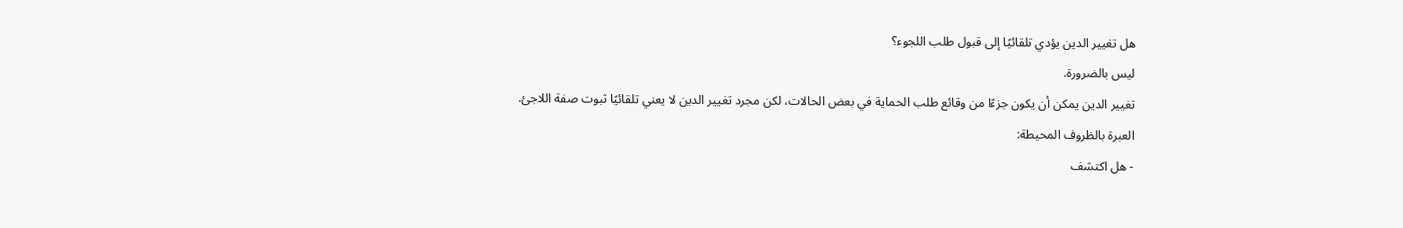هل تغيير الدين يؤدي تلقائيًا إلى قبول طلب اللجوء؟
ليس بالضرورة.
تغيير الدين يمكن أن يكون جزءًا من وقائع طلب الحماية في بعض الحالات، لكن مجرد تغيير الدين لا يعني تلقائيًا ثبوت صفة اللاجئ.
العبرة بالظروف المحيطة:
- هل اكتشف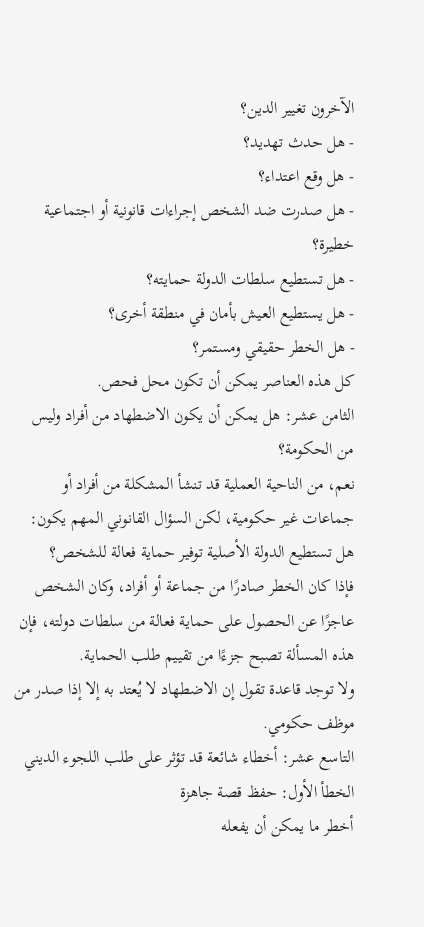الآخرون تغيير الدين؟
- هل حدث تهديد؟
- هل وقع اعتداء؟
- هل صدرت ضد الشخص إجراءات قانونية أو اجتماعية خطيرة؟
- هل تستطيع سلطات الدولة حمايته؟
- هل يستطيع العيش بأمان في منطقة أخرى؟
- هل الخطر حقيقي ومستمر؟
كل هذه العناصر يمكن أن تكون محل فحص.
الثامن عشر: هل يمكن أن يكون الاضطهاد من أفراد وليس من الحكومة؟
نعم، من الناحية العملية قد تنشأ المشكلة من أفراد أو جماعات غير حكومية، لكن السؤال القانوني المهم يكون: هل تستطيع الدولة الأصلية توفير حماية فعالة للشخص؟
فإذا كان الخطر صادرًا من جماعة أو أفراد، وكان الشخص عاجزًا عن الحصول على حماية فعالة من سلطات دولته، فإن هذه المسألة تصبح جزءًا من تقييم طلب الحماية.
ولا توجد قاعدة تقول إن الاضطهاد لا يُعتد به إلا إذا صدر من موظف حكومي.
التاسع عشر: أخطاء شائعة قد تؤثر على طلب اللجوء الديني
الخطأ الأول: حفظ قصة جاهزة
أخطر ما يمكن أن يفعله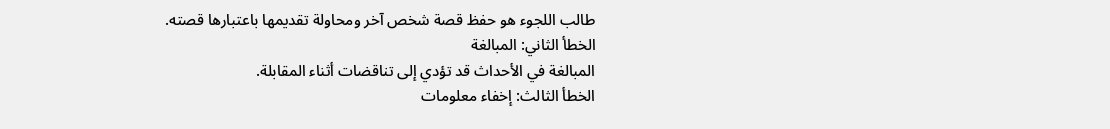طالب اللجوء هو حفظ قصة شخص آخر ومحاولة تقديمها باعتبارها قصته.
الخطأ الثاني: المبالغة
المبالغة في الأحداث قد تؤدي إلى تناقضات أثناء المقابلة.
الخطأ الثالث: إخفاء معلومات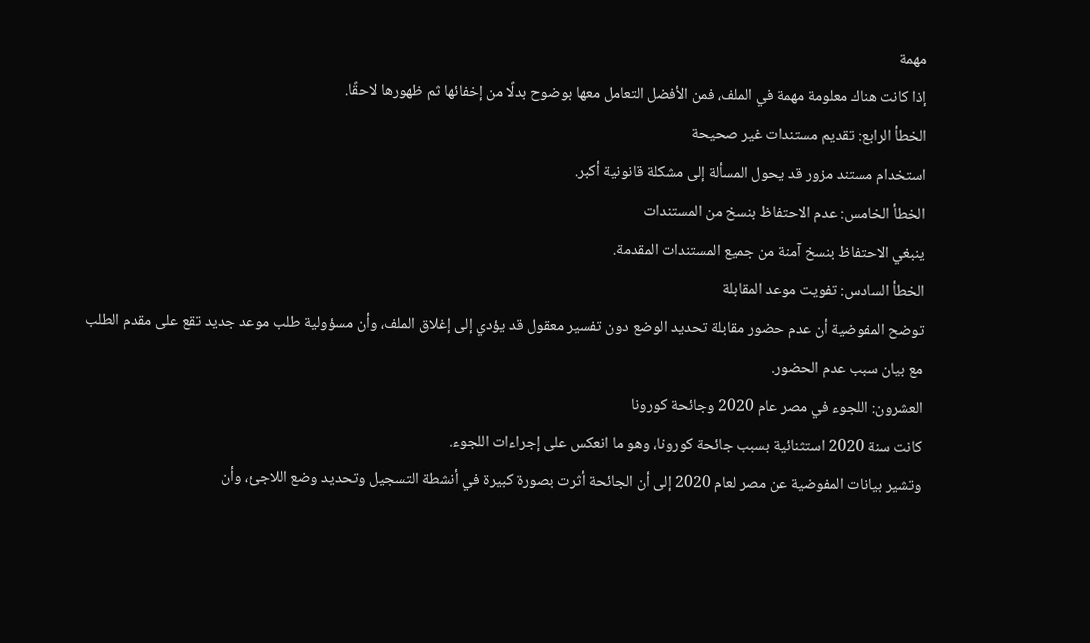مهمة
إذا كانت هناك معلومة مهمة في الملف، فمن الأفضل التعامل معها بوضوح بدلًا من إخفائها ثم ظهورها لاحقًا.
الخطأ الرابع: تقديم مستندات غير صحيحة
استخدام مستند مزور قد يحول المسألة إلى مشكلة قانونية أكبر.
الخطأ الخامس: عدم الاحتفاظ بنسخ من المستندات
ينبغي الاحتفاظ بنسخ آمنة من جميع المستندات المقدمة.
الخطأ السادس: تفويت موعد المقابلة
توضح المفوضية أن عدم حضور مقابلة تحديد الوضع دون تفسير معقول قد يؤدي إلى إغلاق الملف، وأن مسؤولية طلب موعد جديد تقع على مقدم الطلب مع بيان سبب عدم الحضور.
العشرون: اللجوء في مصر عام 2020 وجائحة كورونا
كانت سنة 2020 استثنائية بسبب جائحة كورونا، وهو ما انعكس على إجراءات اللجوء.
وتشير بيانات المفوضية عن مصر لعام 2020 إلى أن الجائحة أثرت بصورة كبيرة في أنشطة التسجيل وتحديد وضع اللاجئ، وأن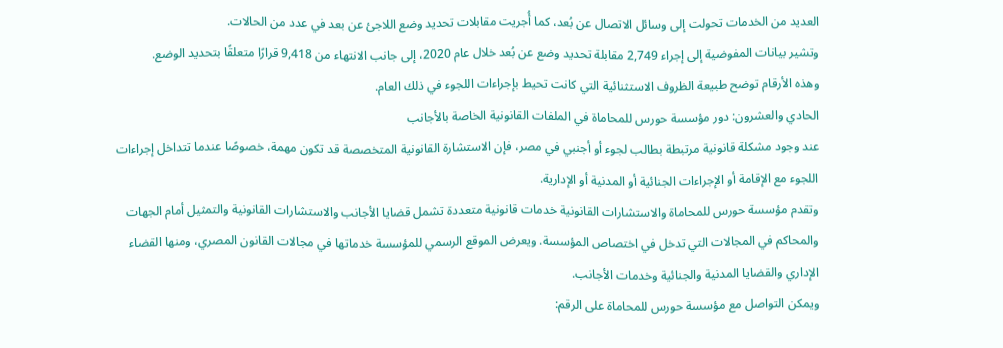العديد من الخدمات تحولت إلى وسائل الاتصال عن بُعد، كما أُجريت مقابلات تحديد وضع اللاجئ عن بعد في عدد من الحالات.
وتشير بيانات المفوضية إلى إجراء 2,749 مقابلة تحديد وضع عن بُعد خلال عام 2020، إلى جانب الانتهاء من 9,418 قرارًا متعلقًا بتحديد الوضع.
وهذه الأرقام توضح طبيعة الظروف الاستثنائية التي كانت تحيط بإجراءات اللجوء في ذلك العام.
الحادي والعشرون: دور مؤسسة حورس للمحاماة في الملفات القانونية الخاصة بالأجانب
عند وجود مشكلة قانونية مرتبطة بطالب لجوء أو أجنبي في مصر، فإن الاستشارة القانونية المتخصصة قد تكون مهمة، خصوصًا عندما تتداخل إجراءات اللجوء مع الإقامة أو الإجراءات الجنائية أو المدنية أو الإدارية.
وتقدم مؤسسة حورس للمحاماة والاستشارات القانونية خدمات قانونية متعددة تشمل قضايا الأجانب والاستشارات القانونية والتمثيل أمام الجهات والمحاكم في المجالات التي تدخل في اختصاص المؤسسة. ويعرض الموقع الرسمي للمؤسسة خدماتها في مجالات القانون المصري، ومنها القضاء الإداري والقضايا المدنية والجنائية وخدمات الأجانب.
ويمكن التواصل مع مؤسسة حورس للمحاماة على الرقم: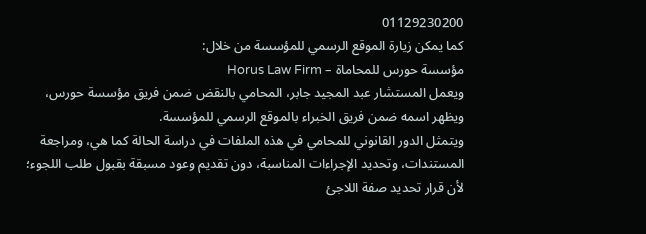01129230200
كما يمكن زيارة الموقع الرسمي للمؤسسة من خلال:
مؤسسة حورس للمحاماة – Horus Law Firm
ويعمل المستشار عبد المجيد جابر، المحامي بالنقض ضمن فريق مؤسسة حورس، ويظهر اسمه ضمن فريق الخبراء بالموقع الرسمي للمؤسسة.
ويتمثل الدور القانوني للمحامي في هذه الملفات في دراسة الحالة كما هي، ومراجعة المستندات، وتحديد الإجراءات المناسبة، دون تقديم وعود مسبقة بقبول طلب اللجوء؛ لأن قرار تحديد صفة اللاجئ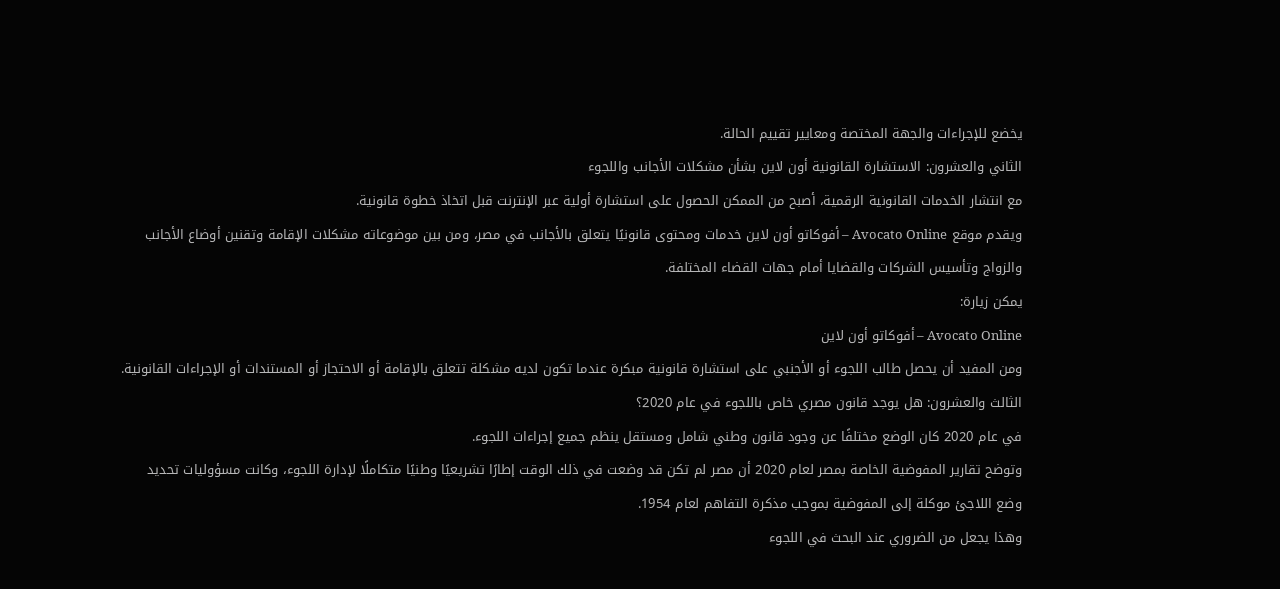يخضع للإجراءات والجهة المختصة ومعايير تقييم الحالة.
الثاني والعشرون: الاستشارة القانونية أون لاين بشأن مشكلات الأجانب واللجوء
مع انتشار الخدمات القانونية الرقمية، أصبح من الممكن الحصول على استشارة أولية عبر الإنترنت قبل اتخاذ خطوة قانونية.
ويقدم موقع Avocato Online – أفوكاتو أون لاين خدمات ومحتوى قانونيًا يتعلق بالأجانب في مصر، ومن بين موضوعاته مشكلات الإقامة وتقنين أوضاع الأجانب والزواج وتأسيس الشركات والقضايا أمام جهات القضاء المختلفة.
يمكن زيارة:
Avocato Online – أفوكاتو أون لاين
ومن المفيد أن يحصل طالب اللجوء أو الأجنبي على استشارة قانونية مبكرة عندما تكون لديه مشكلة تتعلق بالإقامة أو الاحتجاز أو المستندات أو الإجراءات القانونية.
الثالث والعشرون: هل يوجد قانون مصري خاص باللجوء في عام 2020؟
في عام 2020 كان الوضع مختلفًا عن وجود قانون وطني شامل ومستقل ينظم جميع إجراءات اللجوء.
وتوضح تقارير المفوضية الخاصة بمصر لعام 2020 أن مصر لم تكن قد وضعت في ذلك الوقت إطارًا تشريعيًا وطنيًا متكاملًا لإدارة اللجوء، وكانت مسؤوليات تحديد وضع اللاجئ موكلة إلى المفوضية بموجب مذكرة التفاهم لعام 1954.
وهذا يجعل من الضروري عند البحث في اللجوء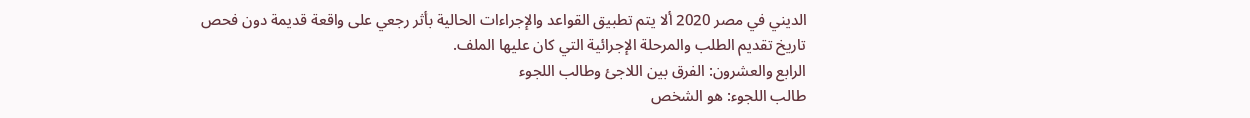الديني في مصر 2020 ألا يتم تطبيق القواعد والإجراءات الحالية بأثر رجعي على واقعة قديمة دون فحص تاريخ تقديم الطلب والمرحلة الإجرائية التي كان عليها الملف.
الرابع والعشرون: الفرق بين اللاجئ وطالب اللجوء
طالب اللجوء: هو الشخص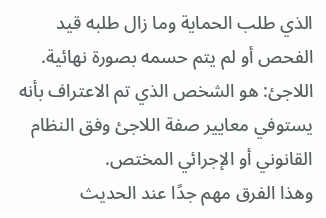الذي طلب الحماية وما زال طلبه قيد الفحص أو لم يتم حسمه بصورة نهائية.
اللاجئ: هو الشخص الذي تم الاعتراف بأنه يستوفي معايير صفة اللاجئ وفق النظام القانوني أو الإجرائي المختص.
وهذا الفرق مهم جدًا عند الحديث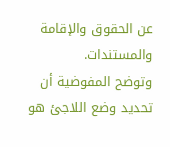عن الحقوق والإقامة والمستندات.
وتوضح المفوضية أن تحديد وضع اللاجئ هو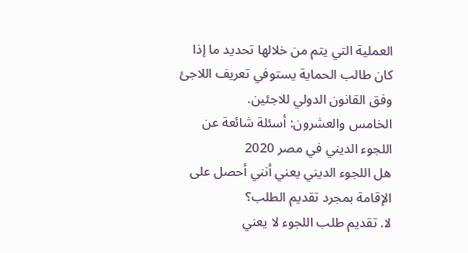العملية التي يتم من خلالها تحديد ما إذا كان طالب الحماية يستوفي تعريف اللاجئ وفق القانون الدولي للاجئين.
الخامس والعشرون: أسئلة شائعة عن اللجوء الديني في مصر 2020
هل اللجوء الديني يعني أنني أحصل على الإقامة بمجرد تقديم الطلب؟
لا. تقديم طلب اللجوء لا يعني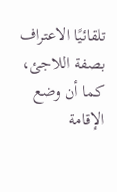تلقائيًا الاعتراف بصفة اللاجئ، كما أن وضع الإقامة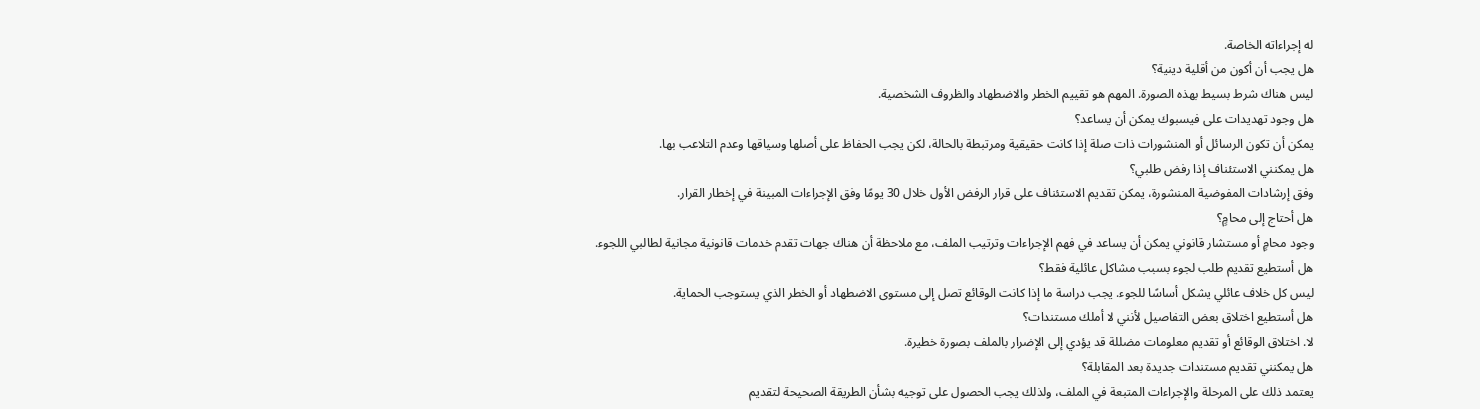له إجراءاته الخاصة.
هل يجب أن أكون من أقلية دينية؟
ليس هناك شرط بسيط بهذه الصورة. المهم هو تقييم الخطر والاضطهاد والظروف الشخصية.
هل وجود تهديدات على فيسبوك يمكن أن يساعد؟
يمكن أن تكون الرسائل أو المنشورات ذات صلة إذا كانت حقيقية ومرتبطة بالحالة، لكن يجب الحفاظ على أصلها وسياقها وعدم التلاعب بها.
هل يمكنني الاستئناف إذا رفض طلبي؟
وفق إرشادات المفوضية المنشورة، يمكن تقديم الاستئناف على قرار الرفض الأول خلال 30 يومًا وفق الإجراءات المبينة في إخطار القرار.
هل أحتاج إلى محامٍ؟
وجود محامٍ أو مستشار قانوني يمكن أن يساعد في فهم الإجراءات وترتيب الملف، مع ملاحظة أن هناك جهات تقدم خدمات قانونية مجانية لطالبي اللجوء.
هل أستطيع تقديم طلب لجوء بسبب مشاكل عائلية فقط؟
ليس كل خلاف عائلي يشكل أساسًا للجوء. يجب دراسة ما إذا كانت الوقائع تصل إلى مستوى الاضطهاد أو الخطر الذي يستوجب الحماية.
هل أستطيع اختلاق بعض التفاصيل لأنني لا أملك مستندات؟
لا. اختلاق الوقائع أو تقديم معلومات مضللة قد يؤدي إلى الإضرار بالملف بصورة خطيرة.
هل يمكنني تقديم مستندات جديدة بعد المقابلة؟
يعتمد ذلك على المرحلة والإجراءات المتبعة في الملف، ولذلك يجب الحصول على توجيه بشأن الطريقة الصحيحة لتقديم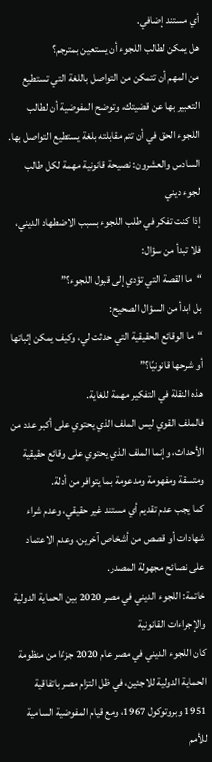أي مستند إضافي.
هل يمكن لطالب اللجوء أن يستعين بمترجم؟
من المهم أن تتمكن من التواصل باللغة التي تستطيع التعبير بها عن قضيتك، وتوضح المفوضية أن لطالب اللجوء الحق في أن تتم مقابلته بلغة يستطيع التواصل بها.
السادس والعشرون: نصيحة قانونية مهمة لكل طالب لجوء ديني
إذا كنت تفكر في طلب اللجوء بسبب الاضطهاد الديني، فلا تبدأ من سؤال:
“ما القصة التي تؤدي إلى قبول اللجوء؟”
بل ابدأ من السؤال الصحيح:
“ما الوقائع الحقيقية التي حدثت لي، وكيف يمكن إثباتها أو شرحها قانونيًا؟”
هذه النقلة في التفكير مهمة للغاية.
فالملف القوي ليس الملف الذي يحتوي على أكبر عدد من الأحداث، وإنما الملف الذي يحتوي على وقائع حقيقية ومتسقة ومفهومة ومدعومة بما يتوافر من أدلة.
كما يجب عدم تقديم أي مستند غير حقيقي، وعدم شراء شهادات أو قصص من أشخاص آخرين، وعدم الاعتماد على نصائح مجهولة المصدر.
خاتمة: اللجوء الديني في مصر 2020 بين الحماية الدولية والإجراءات القانونية
كان اللجوء الديني في مصر عام 2020 جزءًا من منظومة الحماية الدولية للاجئين، في ظل التزام مصر باتفاقية 1951 وبروتوكول 1967، ومع قيام المفوضية السامية للأمم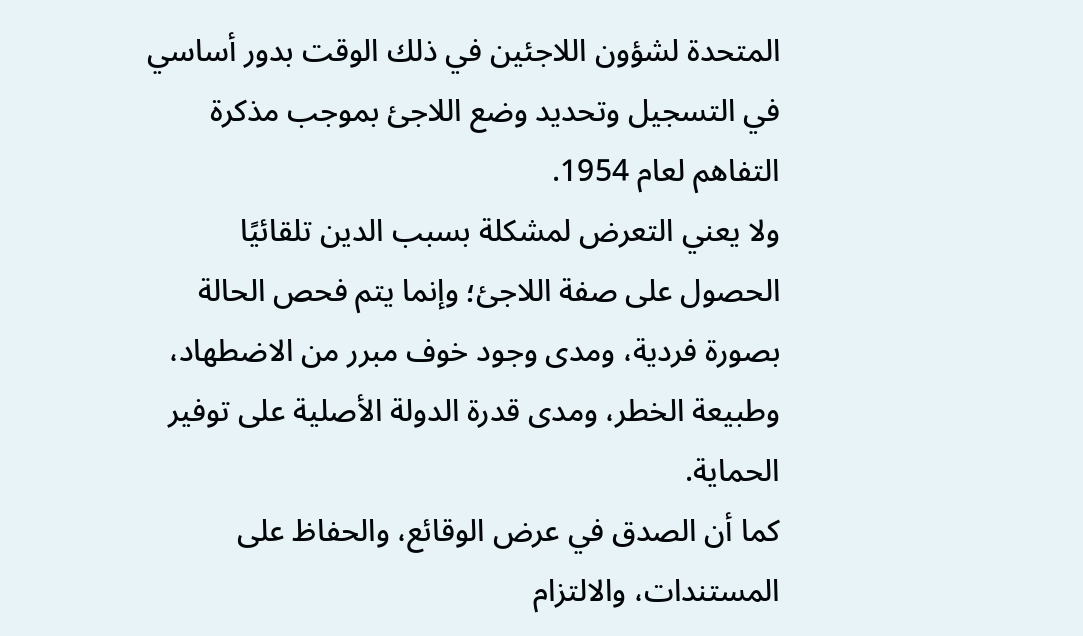المتحدة لشؤون اللاجئين في ذلك الوقت بدور أساسي في التسجيل وتحديد وضع اللاجئ بموجب مذكرة التفاهم لعام 1954.
ولا يعني التعرض لمشكلة بسبب الدين تلقائيًا الحصول على صفة اللاجئ؛ وإنما يتم فحص الحالة بصورة فردية، ومدى وجود خوف مبرر من الاضطهاد، وطبيعة الخطر، ومدى قدرة الدولة الأصلية على توفير الحماية.
كما أن الصدق في عرض الوقائع، والحفاظ على المستندات، والالتزام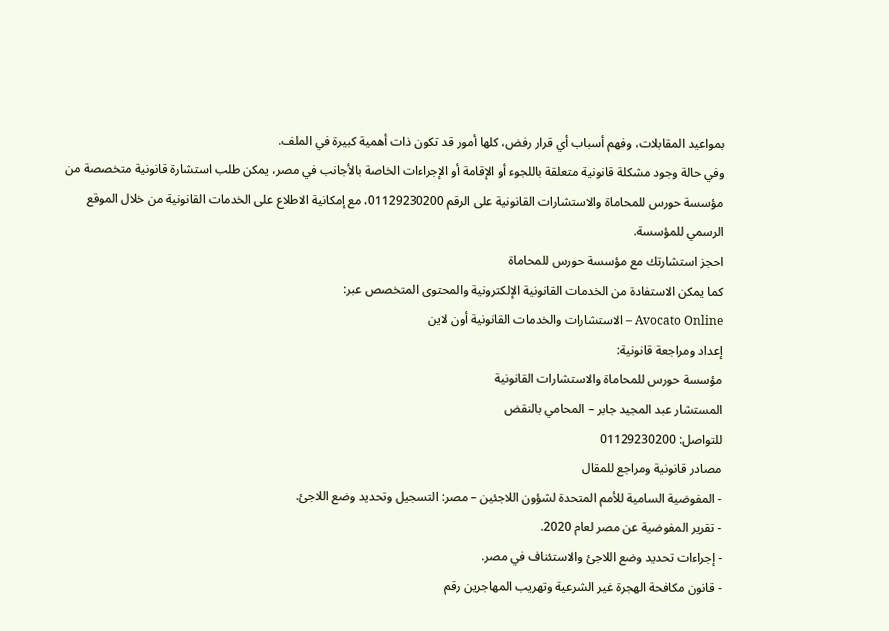بمواعيد المقابلات، وفهم أسباب أي قرار رفض، كلها أمور قد تكون ذات أهمية كبيرة في الملف.
وفي حالة وجود مشكلة قانونية متعلقة باللجوء أو الإقامة أو الإجراءات الخاصة بالأجانب في مصر، يمكن طلب استشارة قانونية متخصصة من مؤسسة حورس للمحاماة والاستشارات القانونية على الرقم 01129230200، مع إمكانية الاطلاع على الخدمات القانونية من خلال الموقع الرسمي للمؤسسة.
احجز استشارتك مع مؤسسة حورس للمحاماة
كما يمكن الاستفادة من الخدمات القانونية الإلكترونية والمحتوى المتخصص عبر:
Avocato Online – الاستشارات والخدمات القانونية أون لاين
إعداد ومراجعة قانونية:
مؤسسة حورس للمحاماة والاستشارات القانونية
المستشار عبد المجيد جابر – المحامي بالنقض
للتواصل: 01129230200
مصادر قانونية ومراجع للمقال
- المفوضية السامية للأمم المتحدة لشؤون اللاجئين – مصر: التسجيل وتحديد وضع اللاجئ.
- تقرير المفوضية عن مصر لعام 2020.
- إجراءات تحديد وضع اللاجئ والاستئناف في مصر.
- قانون مكافحة الهجرة غير الشرعية وتهريب المهاجرين رقم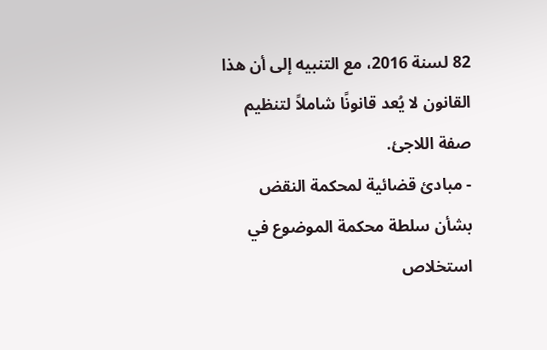82 لسنة 2016، مع التنبيه إلى أن هذا القانون لا يُعد قانونًا شاملاً لتنظيم صفة اللاجئ.
- مبادئ قضائية لمحكمة النقض بشأن سلطة محكمة الموضوع في استخلاص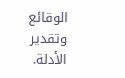الوقائع وتقدير الأدلة.